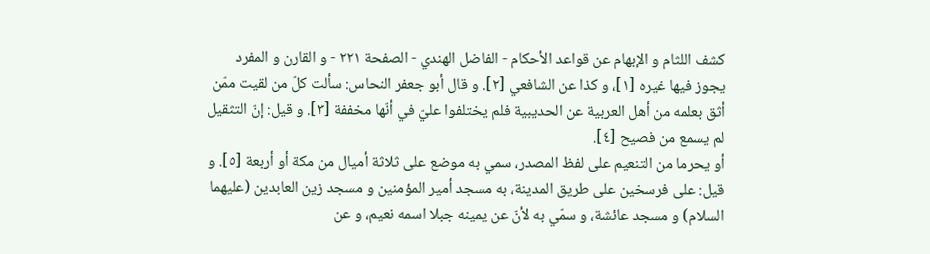كشف اللثام و الإبهام عن قواعد الأحكام - الفاضل الهندي - الصفحة ٢٢١ - و القارن و المفرد
يجوز فيها غيره [١]، و كذا عن الشافعي [٢]. و قال أبو جعفر النحاس: سألت كلّ من لقيت ممّن أثق بعلمه من أهل العربية عن الحديبية فلم يختلفوا عليّ في أنّها مخففة [٣]. و قيل: إنّ التثقيل لم يسمع من فصيح [٤].
أو يحرما من التنعيم على لفظ المصدر، سمي به موضع على ثلاثة أميال من مكة أو أربعة [٥]. و قيل: على فرسخين على طريق المدينة، به مسجد أمير المؤمنين و مسجد زين العابدين (عليهما السلام) و مسجد عائشة، و سمّي به لأنّ عن يمينه جبلا اسمه نعيم، و عن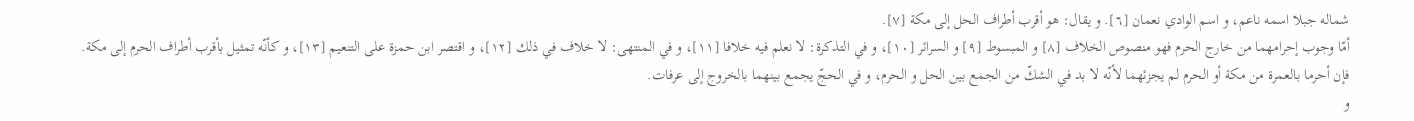شماله جبلا اسمه ناعم، و اسم الوادي نعمان [٦]. و يقال: هو أقرب أطراف الحل إلى مكة [٧].
أمّا وجوب إحرامهما من خارج الحرم فهو منصوص الخلاف [٨] و المبسوط [٩] و السرائر [١٠]، و في التذكرة: لا نعلم فيه خلافا [١١]، و في المنتهى: لا خلاف في ذلك [١٢]، و اقتصر ابن حمزة على التنعيم [١٣]، و كأنّه تمثيل بأقرب أطراف الحرم إلى مكة.
فإن أحرما بالعمرة من مكة أو الحرم لم يجزئهما لأنّه لا بد في الشكّ من الجمع بين الحل و الحرم، و في الحجّ يجمع بينهما بالخروج إلى عرفات.
و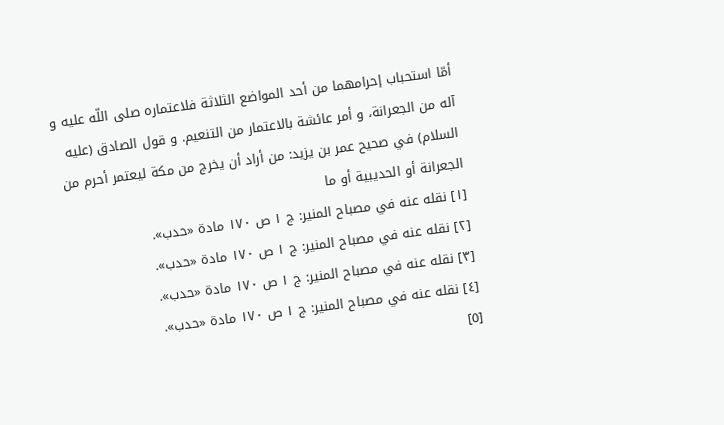أمّا استحباب إحرامهما من أحد المواضع الثلاثة فلاعتماره صلى اللّه عليه و آله من الجعرانة، و أمر عائشة بالاعتمار من التنعيم. و قول الصادق (عليه السلام) في صحيح عمر بن يزيد: من أراد أن يخرج من مكة ليعتمر أحرم من الجعرانة أو الحديبية أو ما
[١] نقله عنه في مصباح المنير: ج ١ ص ١٧٠ مادة «حدب».
[٢] نقله عنه في مصباح المنير: ج ١ ص ١٧٠ مادة «حدب».
[٣] نقله عنه في مصباح المنير: ج ١ ص ١٧٠ مادة «حدب».
[٤] نقله عنه في مصباح المنير: ج ١ ص ١٧٠ مادة «حدب».
[٥]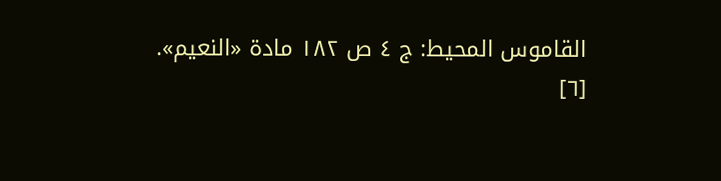القاموس المحيط: ج ٤ ص ١٨٢ مادة «النعيم».
[٦]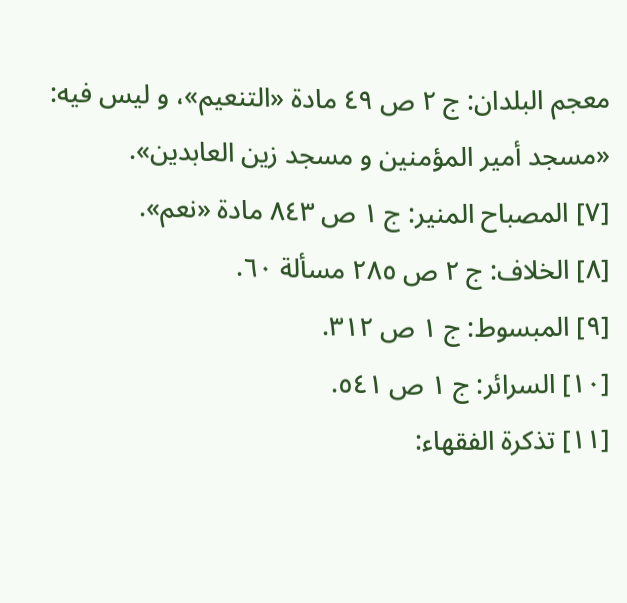معجم البلدان: ج ٢ ص ٤٩ مادة «التنعيم»، و ليس فيه: «مسجد أمير المؤمنين و مسجد زين العابدين».
[٧] المصباح المنير: ج ١ ص ٨٤٣ مادة «نعم».
[٨] الخلاف: ج ٢ ص ٢٨٥ مسألة ٦٠.
[٩] المبسوط: ج ١ ص ٣١٢.
[١٠] السرائر: ج ١ ص ٥٤١.
[١١] تذكرة الفقهاء: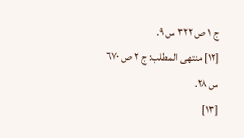ج ١ ص ٣٢٢ س ٩.
[١٢] منتهى المطلب: ج ٢ ص ٦٧٠ س ٢٨.
[١٣]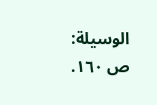الوسيلة: ص ١٦٠.